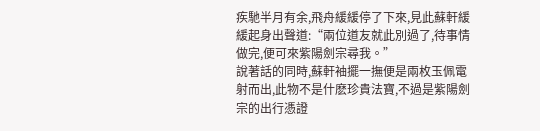疾馳半月有余,飛舟緩緩停了下來,見此蘇軒緩緩起身出聲道:“兩位道友就此別過了,待事情做完,便可來紫陽劍宗尋我。”
說著話的同時,蘇軒袖擺一撫便是兩枚玉佩電射而出,此物不是什麽珍貴法寶,不過是紫陽劍宗的出行憑證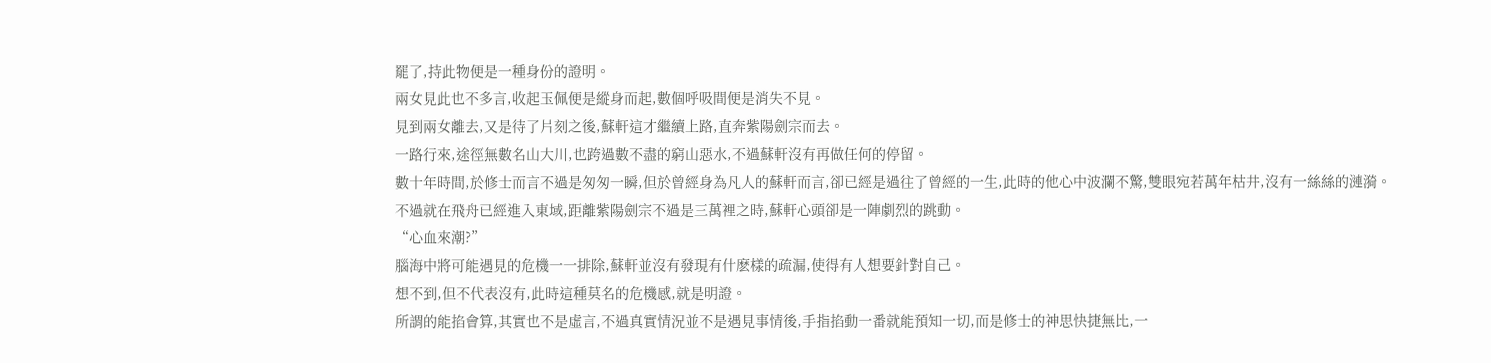罷了,持此物便是一種身份的證明。
兩女見此也不多言,收起玉佩便是縱身而起,數個呼吸間便是消失不見。
見到兩女離去,又是待了片刻之後,蘇軒這才繼續上路,直奔紫陽劍宗而去。
一路行來,途徑無數名山大川,也跨過數不盡的窮山惡水,不過蘇軒沒有再做任何的停留。
數十年時間,於修士而言不過是匆匆一瞬,但於曾經身為凡人的蘇軒而言,卻已經是過往了曾經的一生,此時的他心中波瀾不驚,雙眼宛若萬年枯井,沒有一絲絲的漣漪。
不過就在飛舟已經進入東域,距離紫陽劍宗不過是三萬裡之時,蘇軒心頭卻是一陣劇烈的跳動。
“心血來潮?”
腦海中將可能遇見的危機一一排除,蘇軒並沒有發現有什麽樣的疏漏,使得有人想要針對自己。
想不到,但不代表沒有,此時這種莫名的危機感,就是明證。
所謂的能掐會算,其實也不是虛言,不過真實情況並不是遇見事情後,手指掐動一番就能預知一切,而是修士的神思快捷無比,一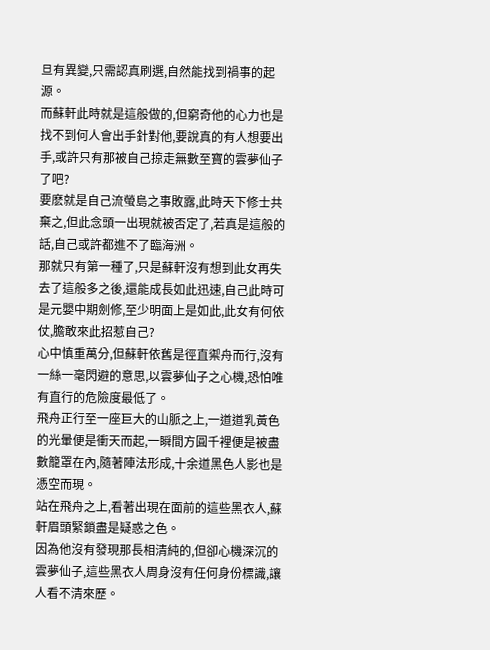旦有異變,只需認真刷選,自然能找到禍事的起源。
而蘇軒此時就是這般做的,但窮奇他的心力也是找不到何人會出手針對他,要說真的有人想要出手,或許只有那被自己掠走無數至寶的雲夢仙子了吧?
要麽就是自己流螢島之事敗露,此時天下修士共棄之,但此念頭一出現就被否定了,若真是這般的話,自己或許都進不了臨海洲。
那就只有第一種了,只是蘇軒沒有想到此女再失去了這般多之後,還能成長如此迅速,自己此時可是元嬰中期劍修,至少明面上是如此,此女有何依仗,膽敢來此招惹自己?
心中慎重萬分,但蘇軒依舊是徑直禦舟而行,沒有一絲一毫閃避的意思,以雲夢仙子之心機,恐怕唯有直行的危險度最低了。
飛舟正行至一座巨大的山脈之上,一道道乳黃色的光暈便是衝天而起,一瞬間方圓千裡便是被盡數籠罩在內,隨著陣法形成,十余道黑色人影也是憑空而現。
站在飛舟之上,看著出現在面前的這些黑衣人,蘇軒眉頭緊鎖盡是疑惑之色。
因為他沒有發現那長相清純的,但卻心機深沉的雲夢仙子,這些黑衣人周身沒有任何身份標識,讓人看不清來歷。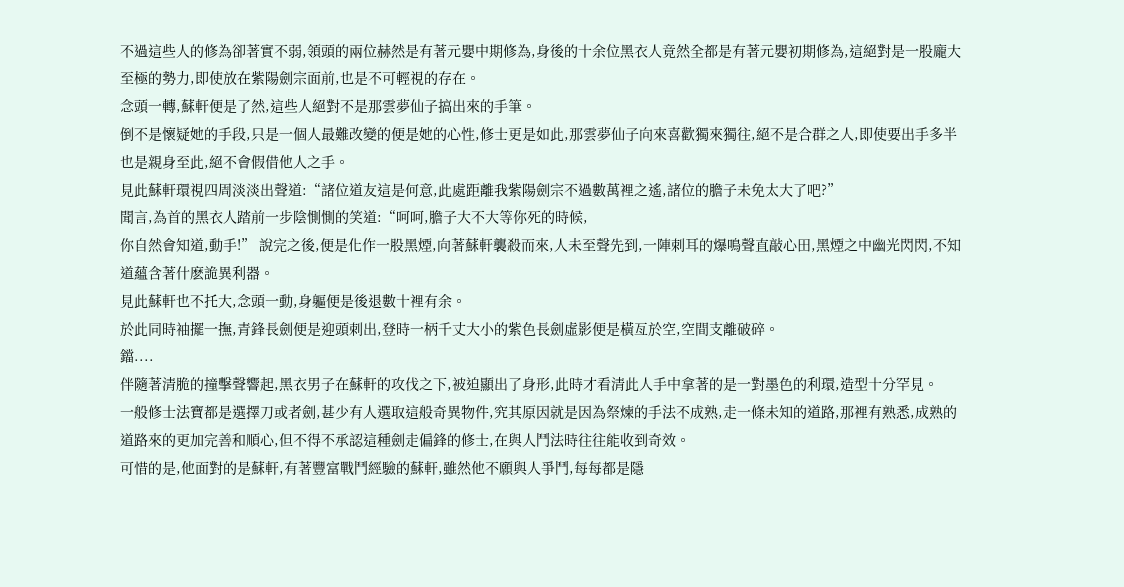不過這些人的修為卻著實不弱,領頭的兩位赫然是有著元嬰中期修為,身後的十余位黑衣人竟然全都是有著元嬰初期修為,這絕對是一股龐大至極的勢力,即使放在紫陽劍宗面前,也是不可輕視的存在。
念頭一轉,蘇軒便是了然,這些人絕對不是那雲夢仙子搞出來的手筆。
倒不是懷疑她的手段,只是一個人最難改變的便是她的心性,修士更是如此,那雲夢仙子向來喜歡獨來獨往,絕不是合群之人,即使要出手多半也是親身至此,絕不會假借他人之手。
見此蘇軒環視四周淡淡出聲道:“諸位道友這是何意,此處距離我紫陽劍宗不過數萬裡之遙,諸位的膽子未免太大了吧?”
聞言,為首的黑衣人踏前一步陰惻惻的笑道:“呵呵,膽子大不大等你死的時候,
你自然會知道,動手!” 說完之後,便是化作一股黑煙,向著蘇軒襲殺而來,人未至聲先到,一陣刺耳的爆鳴聲直敲心田,黑煙之中幽光閃閃,不知道蘊含著什麽詭異利器。
見此蘇軒也不托大,念頭一動,身軀便是後退數十裡有余。
於此同時袖擺一撫,青鋒長劍便是迎頭刺出,登時一柄千丈大小的紫色長劍虛影便是橫亙於空,空間支離破碎。
鐺....
伴隨著清脆的撞擊聲響起,黑衣男子在蘇軒的攻伐之下,被迫顯出了身形,此時才看清此人手中拿著的是一對墨色的利環,造型十分罕見。
一般修士法寶都是選擇刀或者劍,甚少有人選取這般奇異物件,究其原因就是因為祭煉的手法不成熟,走一條未知的道路,那裡有熟悉,成熟的道路來的更加完善和順心,但不得不承認這種劍走偏鋒的修士,在與人鬥法時往往能收到奇效。
可惜的是,他面對的是蘇軒,有著豐富戰鬥經驗的蘇軒,雖然他不願與人爭鬥,每每都是隱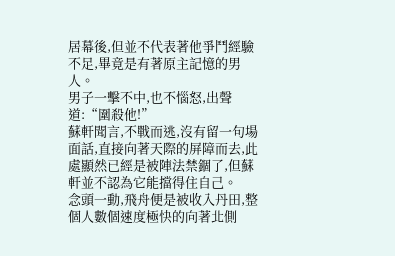居幕後,但並不代表著他爭鬥經驗不足,畢竟是有著原主記憶的男人。
男子一擊不中,也不惱怒,出聲道:“圍殺他!”
蘇軒聞言,不戰而逃,沒有留一句場面話,直接向著天際的屏障而去,此處顯然已經是被陣法禁錮了,但蘇軒並不認為它能擋得住自己。
念頭一動,飛舟便是被收入丹田,整個人數個速度極快的向著北側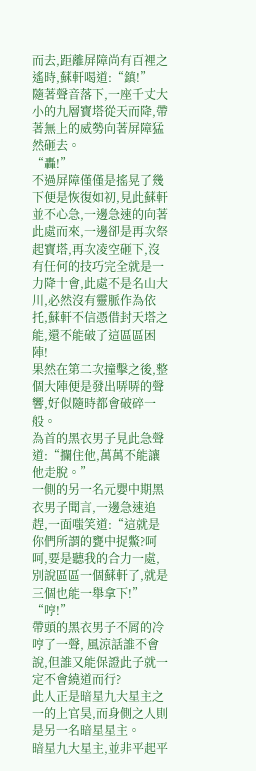而去,距離屏障尚有百裡之遙時,蘇軒喝道:“鎮!”
隨著聲音落下,一座千丈大小的九層寶塔從天而降,帶著無上的威勢向著屏障猛然砸去。
“轟!”
不過屏障僅僅是搖晃了幾下便是恢復如初,見此蘇軒並不心急,一邊急速的向著此處而來,一邊卻是再次祭起寶塔,再次凌空砸下,沒有任何的技巧完全就是一力降十會,此處不是名山大川,必然沒有靈脈作為依托,蘇軒不信憑借封天塔之能,還不能破了這區區困陣!
果然在第二次撞擊之後,整個大陣便是發出哢哢的聲響,好似隨時都會破碎一般。
為首的黑衣男子見此急聲道:“攔住他,萬萬不能讓他走脫。”
一側的另一名元嬰中期黑衣男子聞言,一邊急速追趕,一面嗤笑道:“這就是你們所謂的甕中捉鱉?呵呵,要是聽我的合力一處,別說區區一個蘇軒了,就是三個也能一舉拿下!”
“哼!”
帶頭的黑衣男子不屑的冷哼了一聲, 風涼話誰不會說,但誰又能保證此子就一定不會繞道而行?
此人正是暗星九大星主之一的上官昊,而身側之人則是另一名暗星星主。
暗星九大星主,並非平起平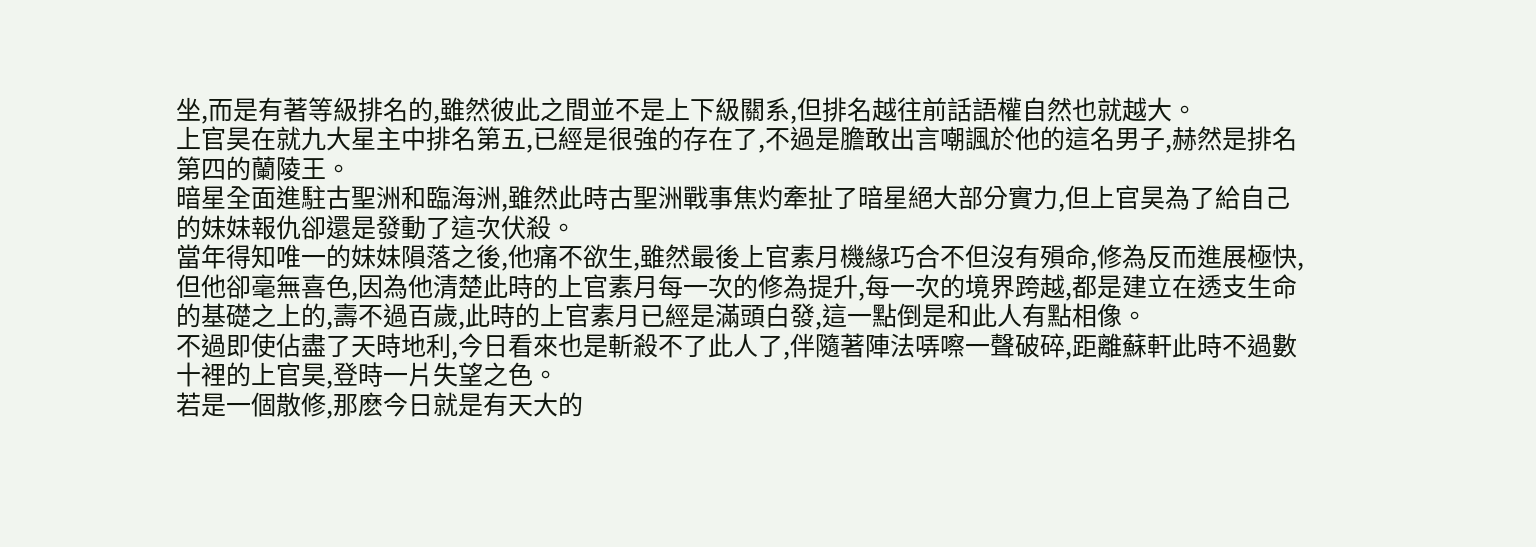坐,而是有著等級排名的,雖然彼此之間並不是上下級關系,但排名越往前話語權自然也就越大。
上官昊在就九大星主中排名第五,已經是很強的存在了,不過是膽敢出言嘲諷於他的這名男子,赫然是排名第四的蘭陵王。
暗星全面進駐古聖洲和臨海洲,雖然此時古聖洲戰事焦灼牽扯了暗星絕大部分實力,但上官昊為了給自己的妹妹報仇卻還是發動了這次伏殺。
當年得知唯一的妹妹隕落之後,他痛不欲生,雖然最後上官素月機緣巧合不但沒有殞命,修為反而進展極快,但他卻毫無喜色,因為他清楚此時的上官素月每一次的修為提升,每一次的境界跨越,都是建立在透支生命的基礎之上的,壽不過百歲,此時的上官素月已經是滿頭白發,這一點倒是和此人有點相像。
不過即使佔盡了天時地利,今日看來也是斬殺不了此人了,伴隨著陣法哢嚓一聲破碎,距離蘇軒此時不過數十裡的上官昊,登時一片失望之色。
若是一個散修,那麽今日就是有天大的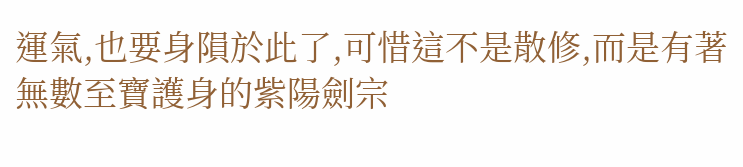運氣,也要身隕於此了,可惜這不是散修,而是有著無數至寶護身的紫陽劍宗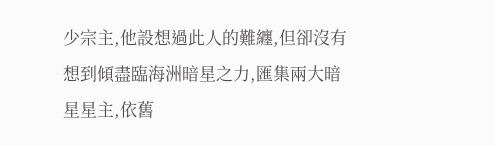少宗主,他設想過此人的難纏,但卻沒有想到傾盡臨海洲暗星之力,匯集兩大暗星星主,依舊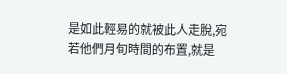是如此輕易的就被此人走脫,宛若他們月旬時間的布置,就是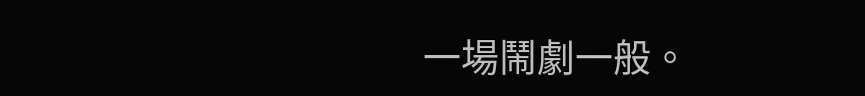一場鬧劇一般。